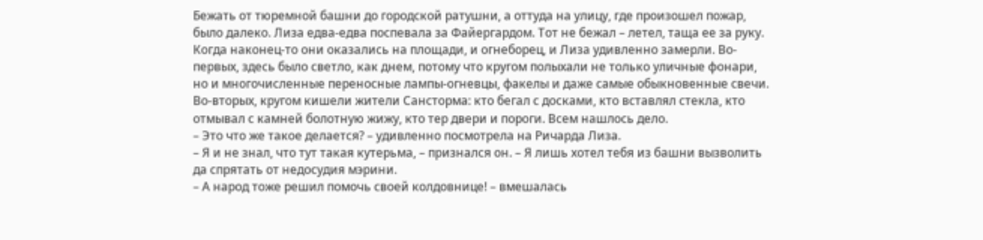Бежать от тюремной башни до городской ратушни, а оттуда на улицу, где произошел пожар, было далеко. Лиза едва-едва поспевала за Файергардом. Тот не бежал – летел, таща ее за руку.
Когда наконец-то они оказались на площади, и огнеборец, и Лиза удивленно замерли. Во-первых, здесь было светло, как днем, потому что кругом полыхали не только уличные фонари, но и многочисленные переносные лампы-огневцы, факелы и даже самые обыкновенные свечи. Во-вторых, кругом кишели жители Сансторма: кто бегал с досками, кто вставлял стекла, кто отмывал с камней болотную жижу, кто тер двери и пороги. Всем нашлось дело.
– Это что же такое делается? – удивленно посмотрела на Ричарда Лиза.
– Я и не знал, что тут такая кутерьма, – признался он. – Я лишь хотел тебя из башни вызволить да спрятать от недосудия мэрини.
– А народ тоже решил помочь своей колдовнице! – вмешалась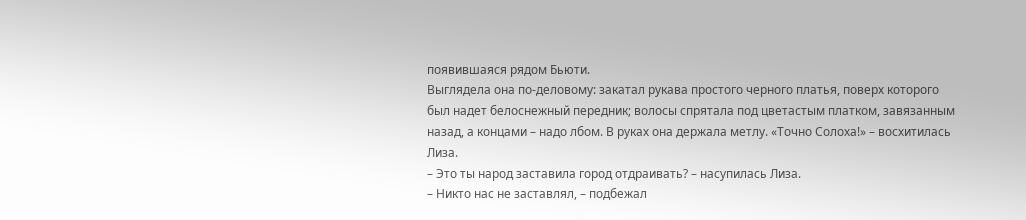появившаяся рядом Бьюти.
Выглядела она по-деловому: закатал рукава простого черного платья, поверх которого был надет белоснежный передник; волосы спрятала под цветастым платком, завязанным назад, а концами – надо лбом. В руках она держала метлу. «Точно Солоха!» – восхитилась Лиза.
– Это ты народ заставила город отдраивать? – насупилась Лиза.
– Никто нас не заставлял, – подбежал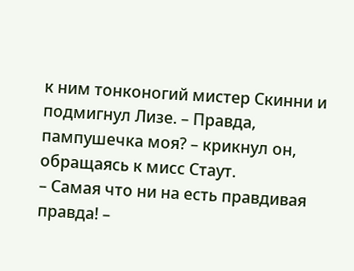к ним тонконогий мистер Скинни и подмигнул Лизе. – Правда, пампушечка моя? – крикнул он, обращаясь к мисс Стаут.
– Самая что ни на есть правдивая правда! –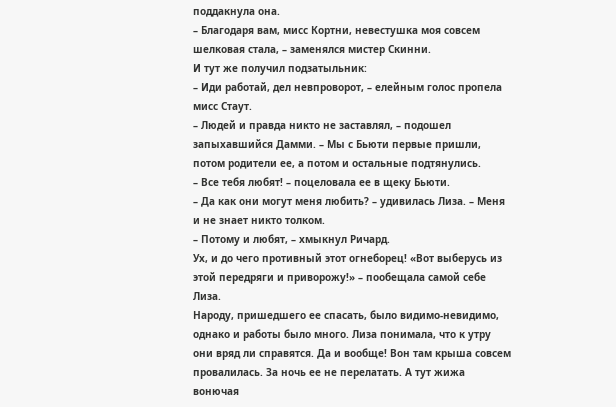поддакнула она.
– Благодаря вам, мисс Кортни, невестушка моя совсем шелковая стала, – заменялся мистер Скинни.
И тут же получил подзатыльник:
– Иди работай, дел невпроворот, – елейным голос пропела мисс Стаут.
– Людей и правда никто не заставлял, – подошел запыхавшийся Дамми. – Мы с Бьюти первые пришли, потом родители ее, а потом и остальные подтянулись.
– Все тебя любят! – поцеловала ее в щеку Бьюти.
– Да как они могут меня любить? – удивилась Лиза. – Меня и не знает никто толком.
– Потому и любят, – хмыкнул Ричард.
Ух, и до чего противный этот огнеборец! «Вот выберусь из этой передряги и приворожу!» – пообещала самой себе Лиза.
Народу, пришедшего ее спасать, было видимо-невидимо, однако и работы было много. Лиза понимала, что к утру они вряд ли справятся. Да и вообще! Вон там крыша совсем провалилась. За ночь ее не перелатать. А тут жижа вонючая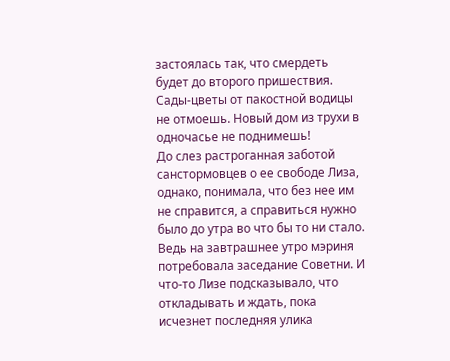застоялась так, что смердеть будет до второго пришествия. Сады-цветы от пакостной водицы не отмоешь. Новый дом из трухи в одночасье не поднимешь!
До слез растроганная заботой санстормовцев о ее свободе Лиза, однако, понимала, что без нее им не справится, а справиться нужно было до утра во что бы то ни стало. Ведь на завтрашнее утро мэриня потребовала заседание Советни. И что-то Лизе подсказывало, что откладывать и ждать, пока исчезнет последняя улика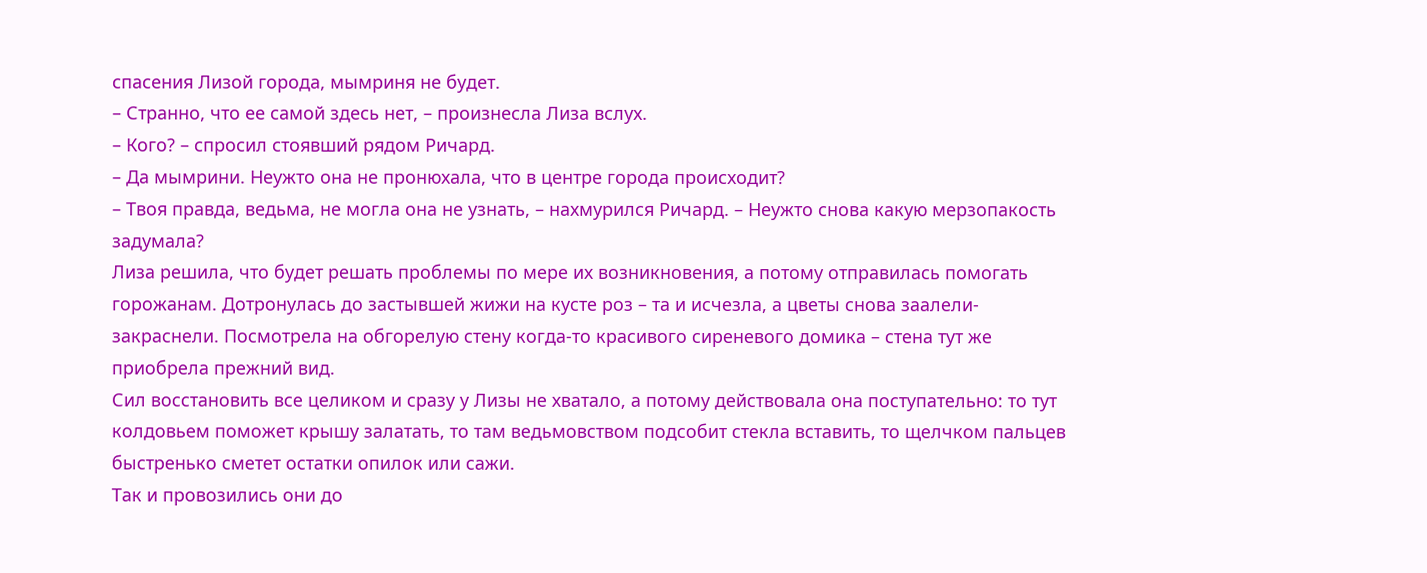спасения Лизой города, мымриня не будет.
– Странно, что ее самой здесь нет, – произнесла Лиза вслух.
– Кого? – спросил стоявший рядом Ричард.
– Да мымрини. Неужто она не пронюхала, что в центре города происходит?
– Твоя правда, ведьма, не могла она не узнать, – нахмурился Ричард. – Неужто снова какую мерзопакость задумала?
Лиза решила, что будет решать проблемы по мере их возникновения, а потому отправилась помогать горожанам. Дотронулась до застывшей жижи на кусте роз – та и исчезла, а цветы снова заалели-закраснели. Посмотрела на обгорелую стену когда-то красивого сиреневого домика – стена тут же приобрела прежний вид.
Сил восстановить все целиком и сразу у Лизы не хватало, а потому действовала она поступательно: то тут колдовьем поможет крышу залатать, то там ведьмовством подсобит стекла вставить, то щелчком пальцев быстренько сметет остатки опилок или сажи.
Так и провозились они до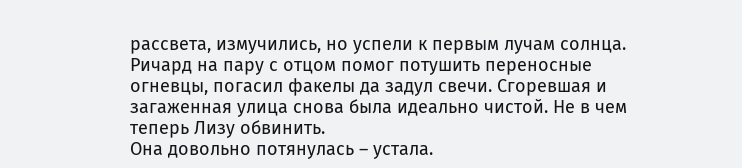рассвета, измучились, но успели к первым лучам солнца. Ричард на пару с отцом помог потушить переносные огневцы, погасил факелы да задул свечи. Сгоревшая и загаженная улица снова была идеально чистой. Не в чем теперь Лизу обвинить.
Она довольно потянулась – устала.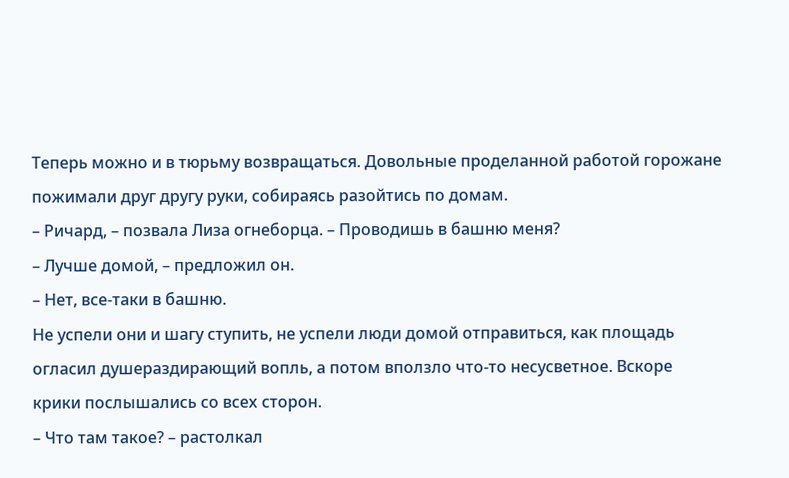Теперь можно и в тюрьму возвращаться. Довольные проделанной работой горожане пожимали друг другу руки, собираясь разойтись по домам.
– Ричард, – позвала Лиза огнеборца. – Проводишь в башню меня?
– Лучше домой, – предложил он.
– Нет, все-таки в башню.
Не успели они и шагу ступить, не успели люди домой отправиться, как площадь огласил душераздирающий вопль, а потом вползло что-то несусветное. Вскоре крики послышались со всех сторон.
– Что там такое? – растолкал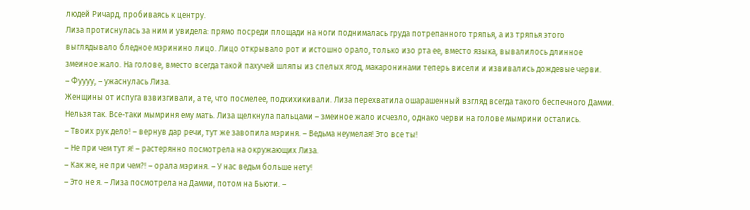людей Ричард, пробиваясь к центру.
Лиза протиснулась за ним и увидела: прямо посреди площади на ноги поднималась груда потрепанного тряпья, а из тряпья этого выглядывало бледное мэринино лицо. Лицо открывало рот и истошно орало, только изо рта ее, вместо языка, вывалилось длинное змеиное жало. На голове, вместо всегда такой пахучей шляпы из спелых ягод, макаронинами теперь висели и извивались дождевые черви.
– Фуууу, – ужаснулась Лиза.
Женщины от испуга взвизгивали, а те, что посмелее, подхихикивали. Лиза перехватила ошарашенный взгляд всегда такого беспечного Дамми. Нельзя так. Все-таки мымриня ему мать. Лиза щелкнула пальцами – змеиное жало исчезло, однако черви на голове мымрини остались.
– Твоих рук дело! – вернув дар речи, тут же завопила мэриня. – Ведьма неумелая! Это все ты!
– Не при чем тут я! – растерянно посмотрела на окружающих Лиза.
– Как же, не при чем?! – орала мэриня. – У нас ведьм больше нету!
– Это не я. – Лиза посмотрела на Дамми, потом на Бьюти. –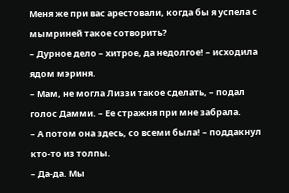Меня же при вас арестовали, когда бы я успела с мымриней такое сотворить?
– Дурное дело – хитрое, да недолгое! – исходила ядом мэриня.
– Мам, не могла Лиззи такое сделать, – подал голос Дамми. – Ее стражня при мне забрала.
– А потом она здесь, со всеми была! – поддакнул кто-то из толпы.
– Да-да. Мы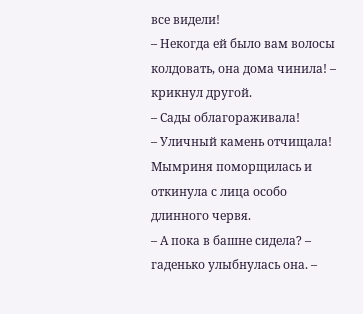все видели!
– Некогда ей было вам волосы колдовать, она дома чинила! – крикнул другой.
– Сады облагораживала!
– Уличный камень отчищала!
Мымриня поморщилась и откинула с лица особо длинного червя.
– А пока в башне сидела? – гаденько улыбнулась она. –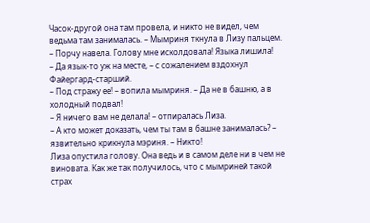Часок-другой она там провела, и никто не видел, чем ведьма там занималась. – Мымриня ткнула в Лизу пальцем. – Порчу навела. Голову мне исколдовала! Языка лишила!
– Да язык-то уж на месте, – с сожалением вздохнул Файергард-старший.
– Под стражу ее! – вопила мымриня. – Да не в башню, а в холодный подвал!
– Я ничего вам не делала! – отпиралась Лиза.
– А кто может доказать, чем ты там в башне занималась? – язвительно крикнула мэриня. – Никто!
Лиза опустила голову. Она ведь и в самом деле ни в чем не виновата. Как же так получилось, что с мымриней такой страх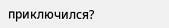приключился?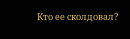Кто ее сколдовал?